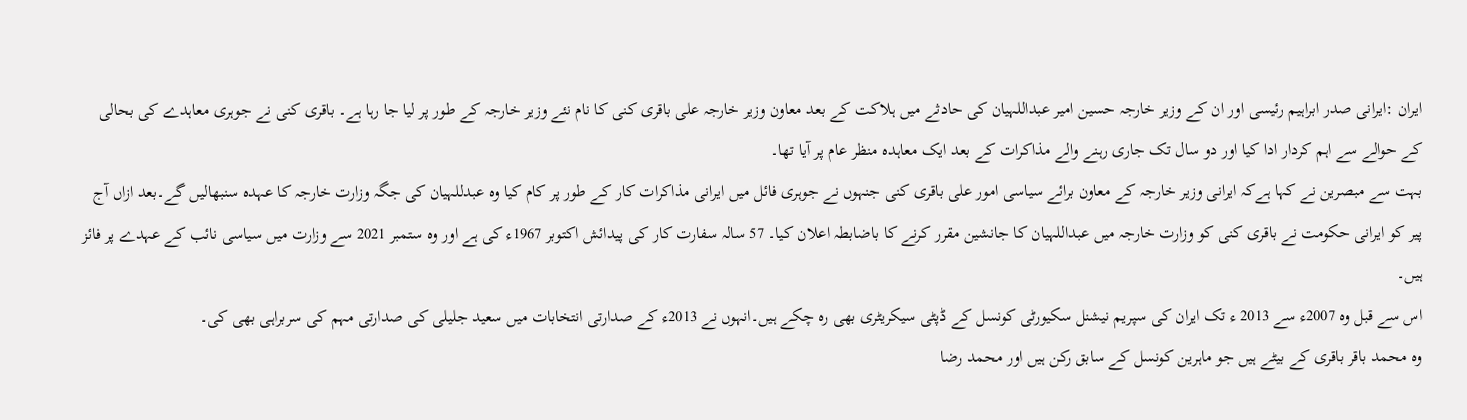ایران :ایرانی صدر ابراہیم رئیسی اور ان کے وزیر خارجہ حسین امیر عبداللہیان کی حادثے میں ہلاکت کے بعد معاون وزیر خارجہ علی باقری کنی کا نام نئے وزیر خارجہ کے طور پر لیا جا رہا ہے۔ باقری کنی نے جوہری معاہدے کی بحالی کے حوالے سے اہم کردار ادا کیا اور دو سال تک جاری رہنے والے مذاکرات کے بعد ایک معاہدہ منظر عام پر آیا تھا۔
بہت سے مبصرین نے کہا ہےکہ ایرانی وزیر خارجہ کے معاون برائے سیاسی امور علی باقری کنی جنہوں نے جوہری فائل میں ایرانی مذاکرات کار کے طور پر کام کیا وہ عبدللہیان کی جگہ وزارت خارجہ کا عہدہ سنبھالیں گے۔بعد ازاں آج پیر کو ایرانی حکومت نے باقری کنی کو وزارت خارجہ میں عبداللہیان کا جانشین مقرر کرنے کا باضابطہ اعلان کیا۔ 57 سالہ سفارت کار کی پیدائش اکتوبر 1967ء کی ہے اور وہ ستمبر 2021 سے وزارت میں سیاسی نائب کے عہدے پر فائز ہیں۔
اس سے قبل وہ 2007ء سے 2013 ء تک ایران کی سپریم نیشنل سکیورٹی کونسل کے ڈپٹی سیکریٹری بھی رہ چکے ہیں۔انہوں نے 2013ء کے صدارتی انتخابات میں سعید جلیلی کی صدارتی مہم کی سربراہی بھی کی۔
وہ محمد باقر باقری کے بیٹے ہیں جو ماہرین کونسل کے سابق رکن ہیں اور محمد رضا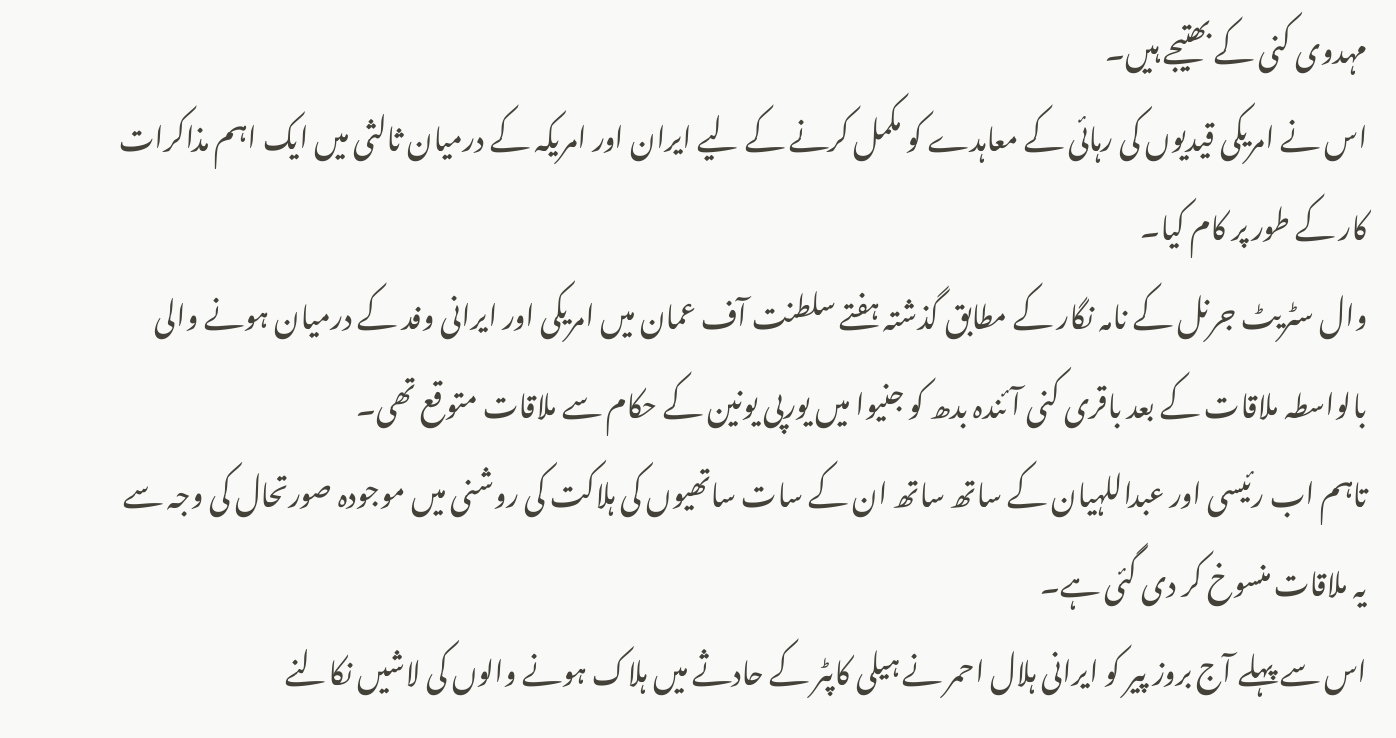مہدوی کنی کے بھتیجے ہیں۔
اس نے امریکی قیدیوں کی رہائی کے معاہدے کو مکمل کرنے کے لیے ایران اور امریکہ کے درمیان ثالثی میں ایک اہم مذاکرات کار کے طور پر کام کیا۔
وال سٹریٹ جرنل کے نامہ نگار کے مطابق گذشتہ ہفتے سلطنت آف عمان میں امریکی اور ایرانی وفد کے درمیان ہونے والی بالواسطہ ملاقات کے بعد باقری کنی آئندہ بدھ کو جنیوا میں یورپی یونین کے حکام سے ملاقات متوقع تھی۔
تاہم اب رئیسی اور عبداللہیان کے ساتھ ساتھ ان کے سات ساتھیوں کی ہلاکت کی روشنی میں موجودہ صورتحال کی وجہ سے یہ ملاقات منسوخ کر دی گئی ہے۔
اس سے پہلے آج بروز پیر کو ایرانی ہلال احمر نے ہیلی کاپٹر کے حادثے میں ہلاک ہونے والوں کی لاشیں نکالنے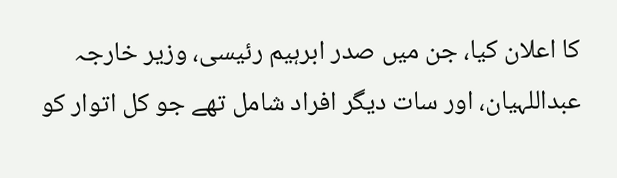کا اعلان کیا، جن میں صدر ابرہیم رئیسی، وزیر خارجہ عبداللہیان، اور سات دیگر افراد شامل تھے جو کل اتوار کو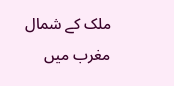ملک کے شمال مغرب میں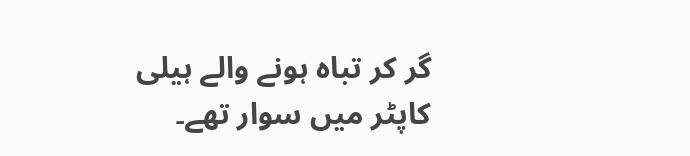گر کر تباہ ہونے والے ہیلی کاپٹر میں سوار تھے۔